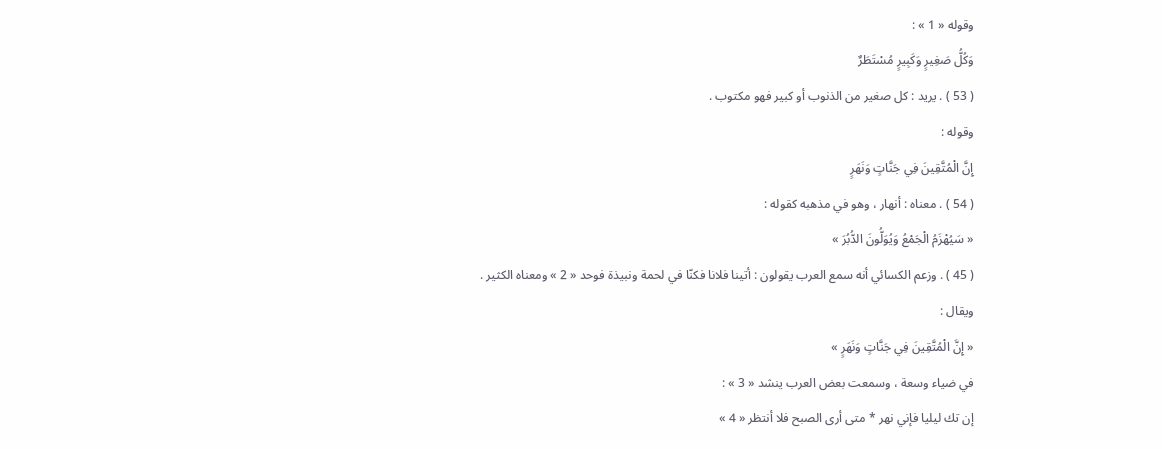وقوله « 1 » :
وَكُلُّ صَغِيرٍ وَكَبِيرٍ مُسْتَطَرٌ
( 53 ) . يريد : كل صغير من الذنوب أو كبير فهو مكتوب .
وقوله :
إِنَّ الْمُتَّقِينَ فِي جَنَّاتٍ وَنَهَرٍ
( 54 ) . معناه : أنهار ، وهو في مذهبه كقوله :
« سَيُهْزَمُ الْجَمْعُ وَيُوَلُّونَ الدُّبُرَ »
( 45 ) . وزعم الكسائي أنه سمع العرب يقولون : أتينا فلانا فكنّا في لحمة ونبيذة فوحد « 2 » ومعناه الكثير .
ويقال :
« إِنَّ الْمُتَّقِينَ فِي جَنَّاتٍ وَنَهَرٍ »
في ضياء وسعة ، وسمعت بعض العرب ينشد « 3 » :
إن تك ليليا فإني نهر * متى أرى الصبح فلا أنتظر « 4 »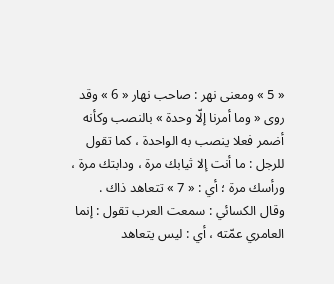« 5 » ومعنى نهر : صاحب نهار « 6 » وقد روى « وما أمرنا إلّا وحدة » بالنصب وكأنه أضمر فعلا ينصب به الواحدة ، كما تقول للرجل : ما أنت إلا ثيابك مرة ، ودابتك مرة ، ورأسك مرة ؛ أي : « 7 » تتعاهد ذاك .
وقال الكسائي : سمعت العرب تقول : إنما العامري عمّته ، أي : ليس يتعاهد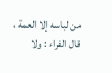من لباسه إلا العمة ، قال الفراء : ولا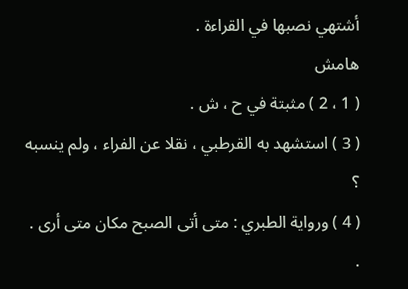أشتهي نصبها في القراءة .
هامش
( 1 ، 2 ) مثبتة في ح ، ش .
( 3 ) استشهد به القرطبي ، نقلا عن الفراء ، ولم ينسبه ؟
( 4 ) ورواية الطبري : متى أتى الصبح مكان متى أرى . .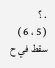. ؟
( 5 ، 6 ) سقط في ح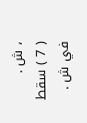، ش .
( 7 ) سقط في ش .